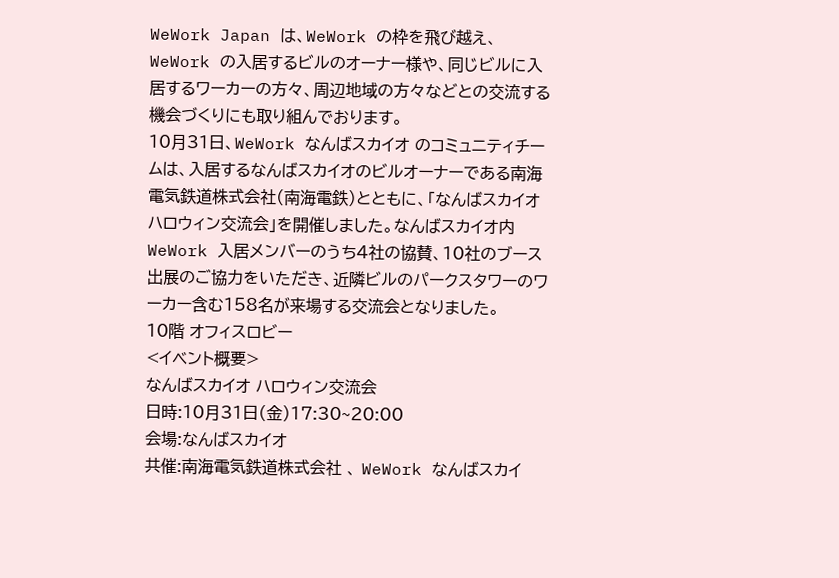WeWork Japan は、WeWork の枠を飛び越え、WeWork の入居するビルのオーナー様や、同じビルに入居するワーカーの方々、周辺地域の方々などとの交流する機会づくりにも取り組んでおります。
10月31日、WeWork なんばスカイオ のコミュニティチームは、入居するなんばスカイオのビルオーナーである南海電気鉄道株式会社(南海電鉄)とともに、「なんばスカイオ ハロウィン交流会」を開催しました。なんばスカイオ内 WeWork 入居メンバーのうち4社の協賛、10社のブース出展のご協力をいただき、近隣ビルのパークスタワーのワーカー含む158名が来場する交流会となりました。
10階 オフィスロビー
<イベント概要>
なんばスカイオ ハロウィン交流会
日時:10月31日(金)17:30~20:00
会場:なんばスカイオ
共催:南海電気鉄道株式会社 、 WeWork なんばスカイ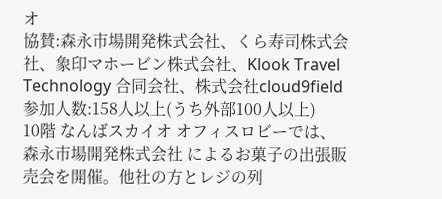オ
協賛:森永市場開発株式会社、くら寿司株式会社、象印マホービン株式会社、Klook Travel Technology 合同会社、株式会社cloud9field
参加人数:158人以上(うち外部100人以上)
10階 なんばスカイオ オフィスロビーでは、 森永市場開発株式会社 によるお菓子の出張販売会を開催。他社の方とレジの列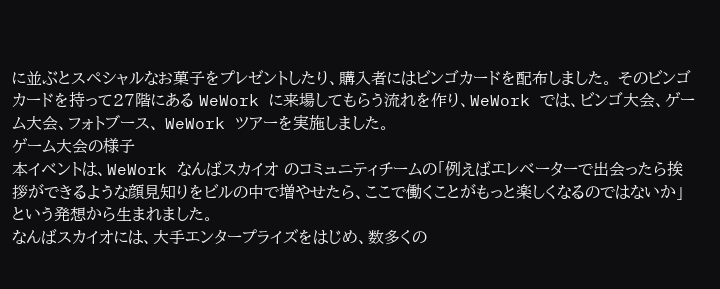に並ぶとスペシャルなお菓子をプレゼントしたり、購入者にはビンゴカードを配布しました。 そのビンゴカードを持って27階にある WeWork に来場してもらう流れを作り、WeWork では、ビンゴ大会、ゲーム大会、フォトブース、 WeWork ツアーを実施しました。
ゲーム大会の様子
本イベントは、WeWork なんばスカイオ のコミュニティチームの「例えばエレベーターで出会ったら挨拶ができるような顔見知りをビルの中で増やせたら、ここで働くことがもっと楽しくなるのではないか」という発想から生まれました。
なんばスカイオには、大手エンタープライズをはじめ、数多くの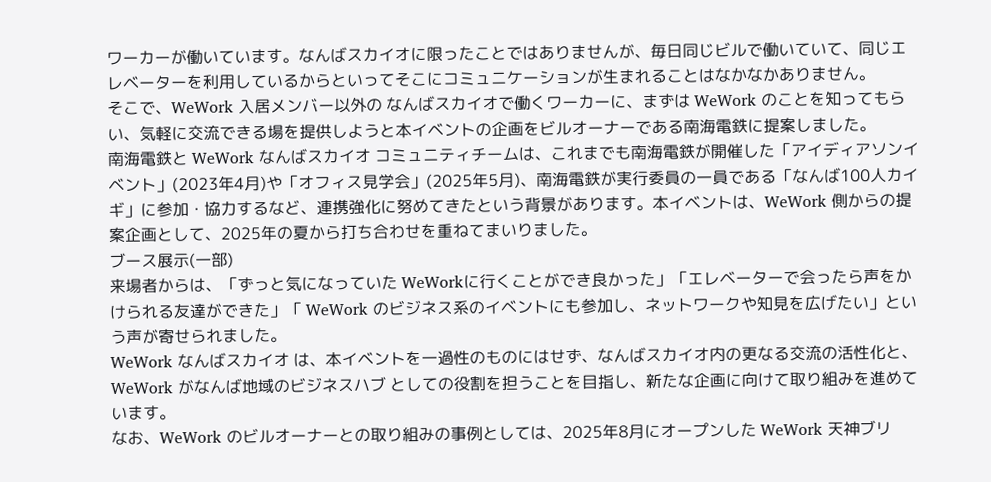ワーカーが働いています。なんばスカイオに限ったことではありませんが、毎日同じビルで働いていて、同じエレベーターを利用しているからといってそこにコミュニケーションが生まれることはなかなかありません。
そこで、WeWork 入居メンバー以外の なんばスカイオで働くワーカーに、まずは WeWork のことを知ってもらい、気軽に交流できる場を提供しようと本イベントの企画をビルオーナーである南海電鉄に提案しました。
南海電鉄と WeWork なんばスカイオ コミュニティチームは、これまでも南海電鉄が開催した「アイディアソンイベント」(2023年4月)や「オフィス見学会」(2025年5月)、南海電鉄が実行委員の一員である「なんば100人カイギ」に参加・協力するなど、連携強化に努めてきたという背景があります。本イベントは、WeWork 側からの提案企画として、2025年の夏から打ち合わせを重ねてまいりました。
ブース展示(一部)
来場者からは、「ずっと気になっていた WeWorkに行くことができ良かった」「エレベーターで会ったら声をかけられる友達ができた」「 WeWork のビジネス系のイベントにも参加し、ネットワークや知見を広げたい」という声が寄せられました。
WeWork なんばスカイオ は、本イベントを一過性のものにはせず、なんばスカイオ内の更なる交流の活性化と、WeWork がなんば地域のビジネスハブ としての役割を担うことを目指し、新たな企画に向けて取り組みを進めています。
なお、WeWork のビルオーナーとの取り組みの事例としては、2025年8月にオープンした WeWork 天神ブリ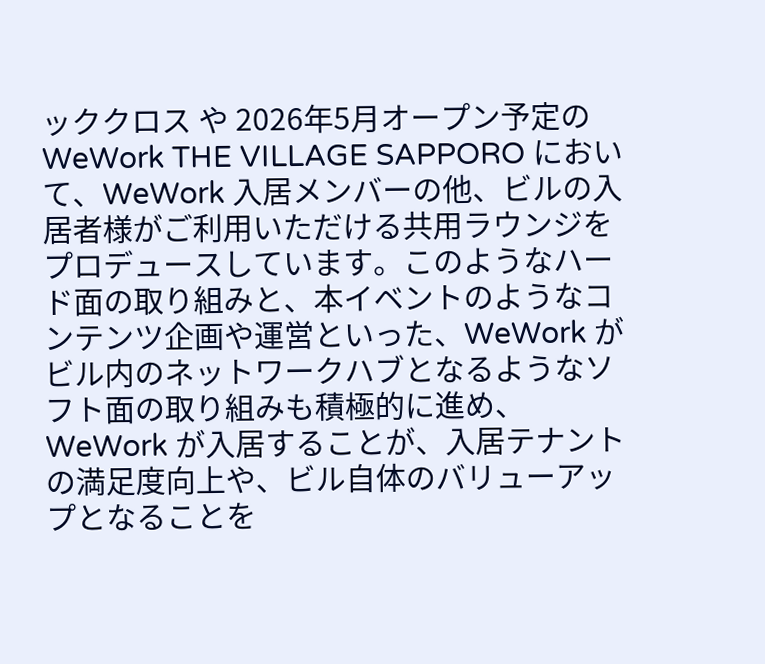ッククロス や 2026年5月オープン予定の WeWork THE VILLAGE SAPPORO において、WeWork 入居メンバーの他、ビルの入居者様がご利用いただける共用ラウンジをプロデュースしています。このようなハード面の取り組みと、本イベントのようなコンテンツ企画や運営といった、WeWork がビル内のネットワークハブとなるようなソフト面の取り組みも積極的に進め、WeWork が入居することが、入居テナントの満足度向上や、ビル自体のバリューアップとなることを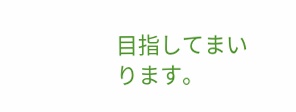目指してまいります。